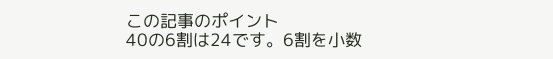この記事のポイント
40の6割は24です。6割を小数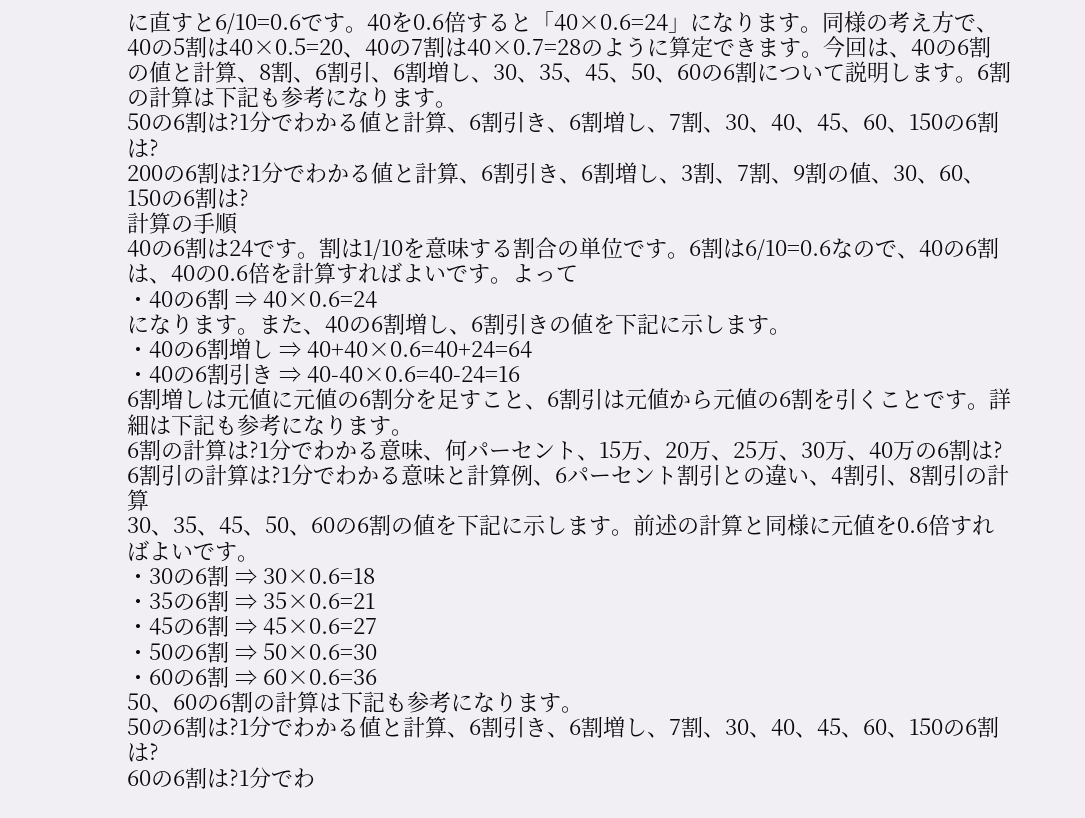に直すと6/10=0.6です。40を0.6倍すると「40×0.6=24」になります。同様の考え方で、40の5割は40×0.5=20、40の7割は40×0.7=28のように算定できます。今回は、40の6割の値と計算、8割、6割引、6割増し、30、35、45、50、60の6割について説明します。6割の計算は下記も参考になります。
50の6割は?1分でわかる値と計算、6割引き、6割増し、7割、30、40、45、60、150の6割は?
200の6割は?1分でわかる値と計算、6割引き、6割増し、3割、7割、9割の値、30、60、150の6割は?
計算の手順
40の6割は24です。割は1/10を意味する割合の単位です。6割は6/10=0.6なので、40の6割は、40の0.6倍を計算すればよいです。よって
・40の6割 ⇒ 40×0.6=24
になります。また、40の6割増し、6割引きの値を下記に示します。
・40の6割増し ⇒ 40+40×0.6=40+24=64
・40の6割引き ⇒ 40-40×0.6=40-24=16
6割増しは元値に元値の6割分を足すこと、6割引は元値から元値の6割を引くことです。詳細は下記も参考になります。
6割の計算は?1分でわかる意味、何パーセント、15万、20万、25万、30万、40万の6割は?
6割引の計算は?1分でわかる意味と計算例、6パーセント割引との違い、4割引、8割引の計算
30、35、45、50、60の6割の値を下記に示します。前述の計算と同様に元値を0.6倍すればよいです。
・30の6割 ⇒ 30×0.6=18
・35の6割 ⇒ 35×0.6=21
・45の6割 ⇒ 45×0.6=27
・50の6割 ⇒ 50×0.6=30
・60の6割 ⇒ 60×0.6=36
50、60の6割の計算は下記も参考になります。
50の6割は?1分でわかる値と計算、6割引き、6割増し、7割、30、40、45、60、150の6割は?
60の6割は?1分でわ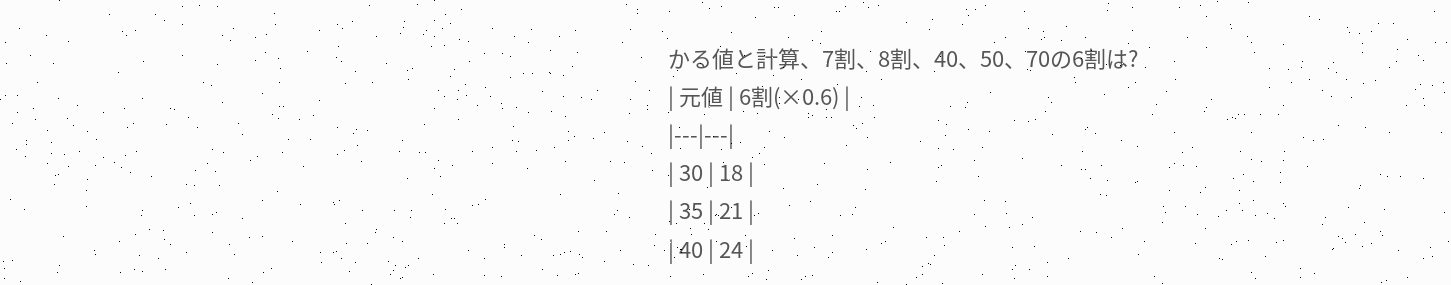かる値と計算、7割、8割、40、50、70の6割は?
| 元値 | 6割(×0.6) |
|---|---|
| 30 | 18 |
| 35 | 21 |
| 40 | 24 |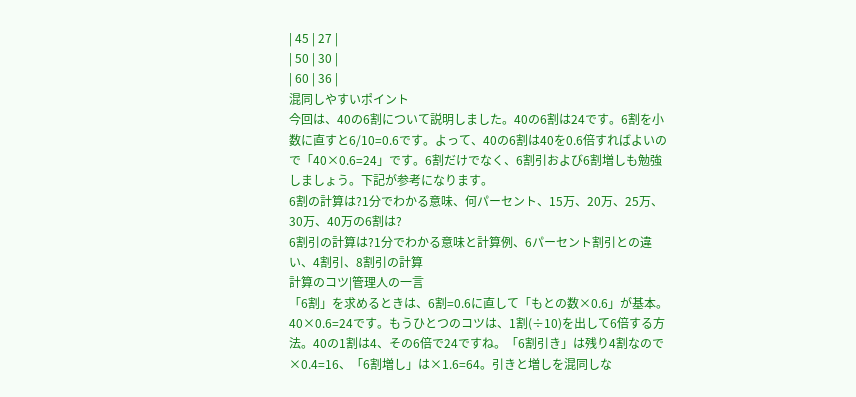| 45 | 27 |
| 50 | 30 |
| 60 | 36 |
混同しやすいポイント
今回は、40の6割について説明しました。40の6割は24です。6割を小数に直すと6/10=0.6です。よって、40の6割は40を0.6倍すればよいので「40×0.6=24」です。6割だけでなく、6割引および6割増しも勉強しましょう。下記が参考になります。
6割の計算は?1分でわかる意味、何パーセント、15万、20万、25万、30万、40万の6割は?
6割引の計算は?1分でわかる意味と計算例、6パーセント割引との違い、4割引、8割引の計算
計算のコツ|管理人の一言
「6割」を求めるときは、6割=0.6に直して「もとの数×0.6」が基本。40×0.6=24です。もうひとつのコツは、1割(÷10)を出して6倍する方法。40の1割は4、その6倍で24ですね。「6割引き」は残り4割なので×0.4=16、「6割増し」は×1.6=64。引きと増しを混同しな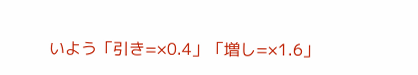いよう「引き=×0.4」「増し=×1.6」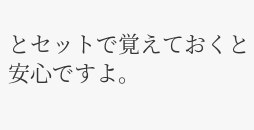とセットで覚えておくと安心ですよ。